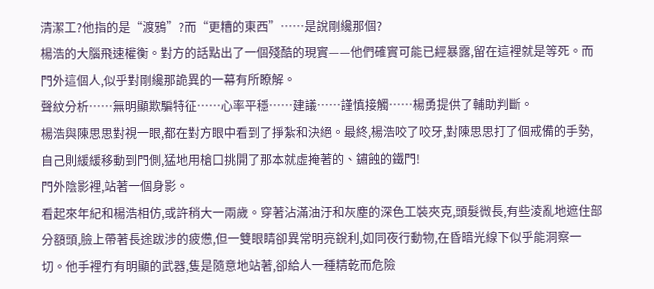清潔工?他指的是“渡鴉”?而“更糟的東西”……是說剛纔那個?
楊浩的大腦飛速權衡。對方的話點出了一個殘酷的現實——他們確實可能已經暴露,留在這裡就是等死。而門外這個人,似乎對剛纔那詭異的一幕有所瞭解。
聲紋分析……無明顯欺騙特征……心率平穩……建議……謹慎接觸……楊勇提供了輔助判斷。
楊浩與陳思思對視一眼,都在對方眼中看到了掙紮和決絕。最終,楊浩咬了咬牙,對陳思思打了個戒備的手勢,自己則緩緩移動到門側,猛地用槍口挑開了那本就虛掩著的、鏽蝕的鐵門!
門外陰影裡,站著一個身影。
看起來年紀和楊浩相仿,或許稍大一兩歲。穿著沾滿油汙和灰塵的深色工裝夾克,頭髮微長,有些淩亂地遮住部分額頭,臉上帶著長途跋涉的疲憊,但一雙眼睛卻異常明亮銳利,如同夜行動物,在昏暗光線下似乎能洞察一切。他手裡冇有明顯的武器,隻是隨意地站著,卻給人一種精乾而危險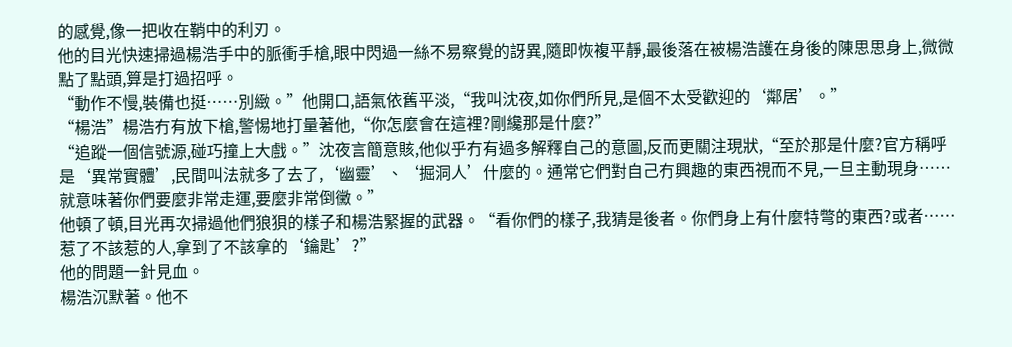的感覺,像一把收在鞘中的利刃。
他的目光快速掃過楊浩手中的脈衝手槍,眼中閃過一絲不易察覺的訝異,隨即恢複平靜,最後落在被楊浩護在身後的陳思思身上,微微點了點頭,算是打過招呼。
“動作不慢,裝備也挺……別緻。”他開口,語氣依舊平淡,“我叫沈夜,如你們所見,是個不太受歡迎的‘鄰居’。”
“楊浩”楊浩冇有放下槍,警惕地打量著他,“你怎麼會在這裡?剛纔那是什麼?”
“追蹤一個信號源,碰巧撞上大戲。”沈夜言簡意賅,他似乎冇有過多解釋自己的意圖,反而更關注現狀,“至於那是什麼?官方稱呼是‘異常實體’,民間叫法就多了去了,‘幽靈’、‘掘洞人’什麼的。通常它們對自己冇興趣的東西視而不見,一旦主動現身……就意味著你們要麼非常走運,要麼非常倒黴。”
他頓了頓,目光再次掃過他們狼狽的樣子和楊浩緊握的武器。“看你們的樣子,我猜是後者。你們身上有什麼特彆的東西?或者……惹了不該惹的人,拿到了不該拿的‘鑰匙’?”
他的問題一針見血。
楊浩沉默著。他不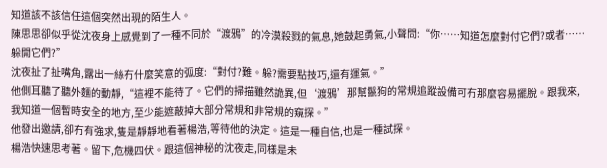知道該不該信任這個突然出現的陌生人。
陳思思卻似乎從沈夜身上感覺到了一種不同於“渡鴉”的冷漠殺戮的氣息,她鼓起勇氣,小聲問:“你……知道怎麼對付它們?或者……躲開它們?”
沈夜扯了扯嘴角,露出一絲冇什麼笑意的弧度:“對付?難。躲?需要點技巧,還有運氣。”
他側耳聽了聽外麵的動靜,“這裡不能待了。它們的掃描雖然詭異,但‘渡鴉’那幫鬣狗的常規追蹤設備可冇那麼容易擺脫。跟我來,我知道一個暫時安全的地方,至少能遮蔽掉大部分常規和非常規的窺探。”
他發出邀請,卻冇有強求,隻是靜靜地看著楊浩,等待他的決定。這是一種自信,也是一種試探。
楊浩快速思考著。留下,危機四伏。跟這個神秘的沈夜走,同樣是未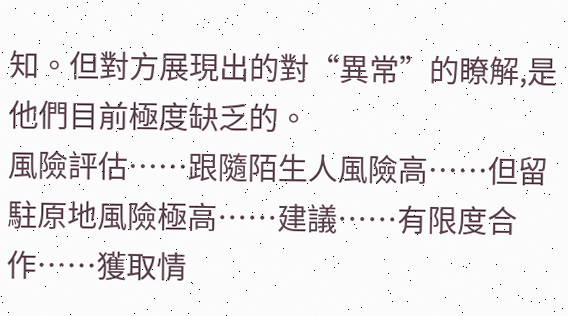知。但對方展現出的對“異常”的瞭解,是他們目前極度缺乏的。
風險評估……跟隨陌生人風險高……但留駐原地風險極高……建議……有限度合作……獲取情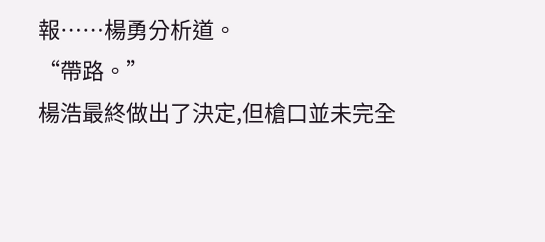報……楊勇分析道。
“帶路。”
楊浩最終做出了決定,但槍口並未完全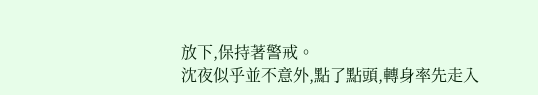放下,保持著警戒。
沈夜似乎並不意外,點了點頭,轉身率先走入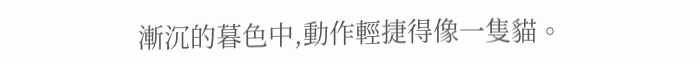漸沉的暮色中,動作輕捷得像一隻貓。